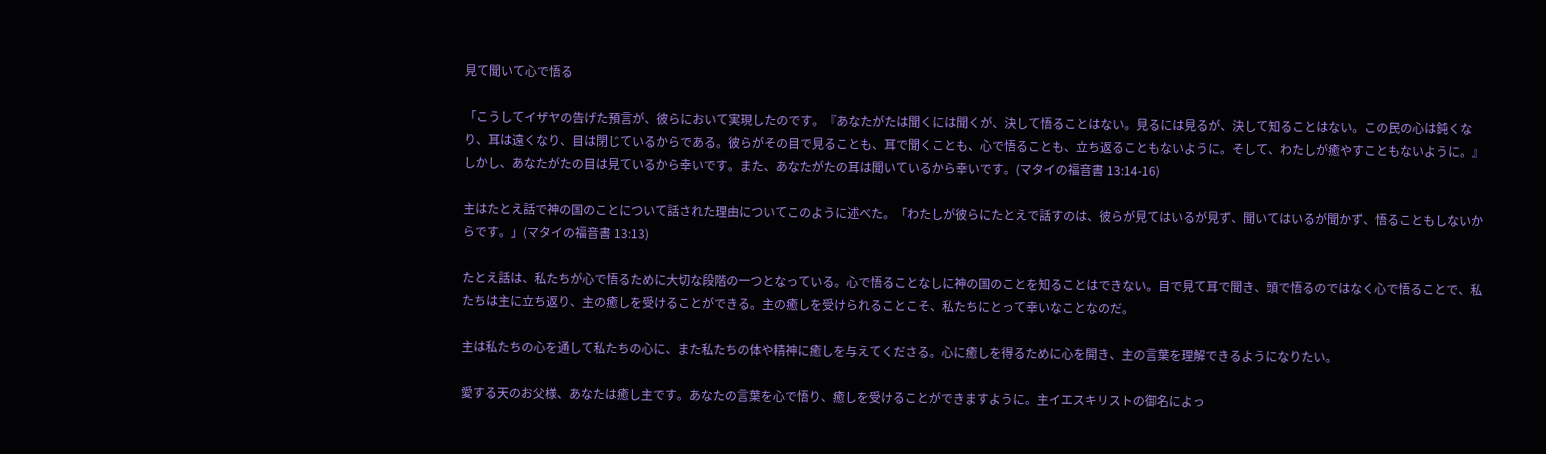見て聞いて心で悟る

「こうしてイザヤの告げた預言が、彼らにおいて実現したのです。『あなたがたは聞くには聞くが、決して悟ることはない。見るには見るが、決して知ることはない。この民の心は鈍くなり、耳は遠くなり、目は閉じているからである。彼らがその目で見ることも、耳で聞くことも、心で悟ることも、立ち返ることもないように。そして、わたしが癒やすこともないように。』しかし、あなたがたの目は見ているから幸いです。また、あなたがたの耳は聞いているから幸いです。(マタイの福音書 13:14-16)

主はたとえ話で神の国のことについて話された理由についてこのように述べた。「わたしが彼らにたとえで話すのは、彼らが見てはいるが見ず、聞いてはいるが聞かず、悟ることもしないからです。」(マタイの福音書 13:13)

たとえ話は、私たちが心で悟るために大切な段階の一つとなっている。心で悟ることなしに神の国のことを知ることはできない。目で見て耳で聞き、頭で悟るのではなく心で悟ることで、私たちは主に立ち返り、主の癒しを受けることができる。主の癒しを受けられることこそ、私たちにとって幸いなことなのだ。

主は私たちの心を通して私たちの心に、また私たちの体や精神に癒しを与えてくださる。心に癒しを得るために心を開き、主の言葉を理解できるようになりたい。

愛する天のお父様、あなたは癒し主です。あなたの言葉を心で悟り、癒しを受けることができますように。主イエスキリストの御名によっ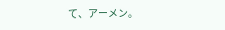て、アーメン。